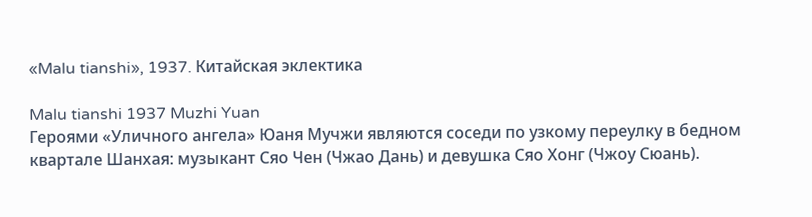«Malu tianshi», 1937. Китайская эклектика

Malu tianshi 1937 Muzhi Yuan
Героями «Уличного ангела» Юаня Мучжи являются соседи по узкому переулку в бедном квартале Шанхая: музыкант Сяо Чен (Чжао Дань) и девушка Сяо Хонг (Чжоу Сюань).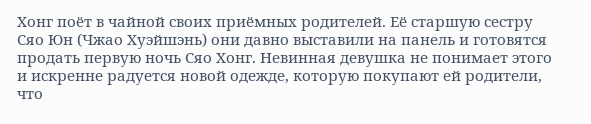Хонг поёт в чайной своих приёмных родителей. Её старшую сестру Сяо Юн (Чжао Хуэйшэнь) они давно выставили на панель и готовятся продать первую ночь Сяо Хонг. Невинная девушка не понимает этого и искренне радуется новой одежде, которую покупают ей родители, что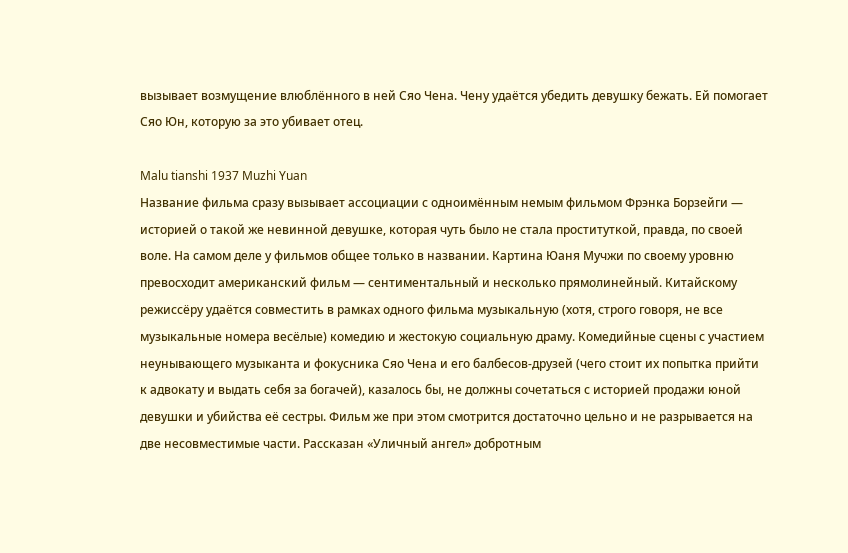вызывает возмущение влюблённого в ней Сяо Чена. Чену удаётся убедить девушку бежать. Ей помогает Сяо Юн, которую за это убивает отец.

Malu tianshi 1937 Muzhi Yuan
Название фильма сразу вызывает ассоциации с одноимённым немым фильмом Фрэнка Борзейги — историей о такой же невинной девушке, которая чуть было не стала проституткой, правда, по своей воле. На самом деле у фильмов общее только в названии. Картина Юаня Мучжи по своему уровню превосходит американский фильм — сентиментальный и несколько прямолинейный. Китайскому режиссёру удаётся совместить в рамках одного фильма музыкальную (хотя, строго говоря, не все музыкальные номера весёлые) комедию и жестокую социальную драму. Комедийные сцены с участием неунывающего музыканта и фокусника Сяо Чена и его балбесов-друзей (чего стоит их попытка прийти к адвокату и выдать себя за богачей), казалось бы, не должны сочетаться с историей продажи юной девушки и убийства её сестры. Фильм же при этом смотрится достаточно цельно и не разрывается на две несовместимые части. Рассказан «Уличный ангел» добротным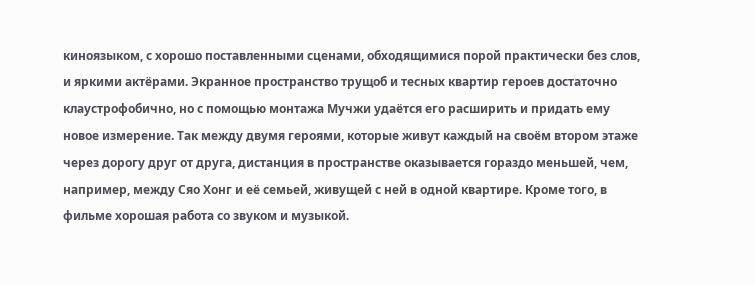киноязыком, с хорошо поставленными сценами, обходящимися порой практически без слов, и яркими актёрами. Экранное пространство трущоб и тесных квартир героев достаточно клаустрофобично, но с помощью монтажа Мучжи удаётся его расширить и придать ему новое измерение. Так между двумя героями, которые живут каждый на своём втором этаже через дорогу друг от друга, дистанция в пространстве оказывается гораздо меньшей, чем, например, между Сяо Хонг и её семьей, живущей с ней в одной квартире. Кроме того, в фильме хорошая работа со звуком и музыкой.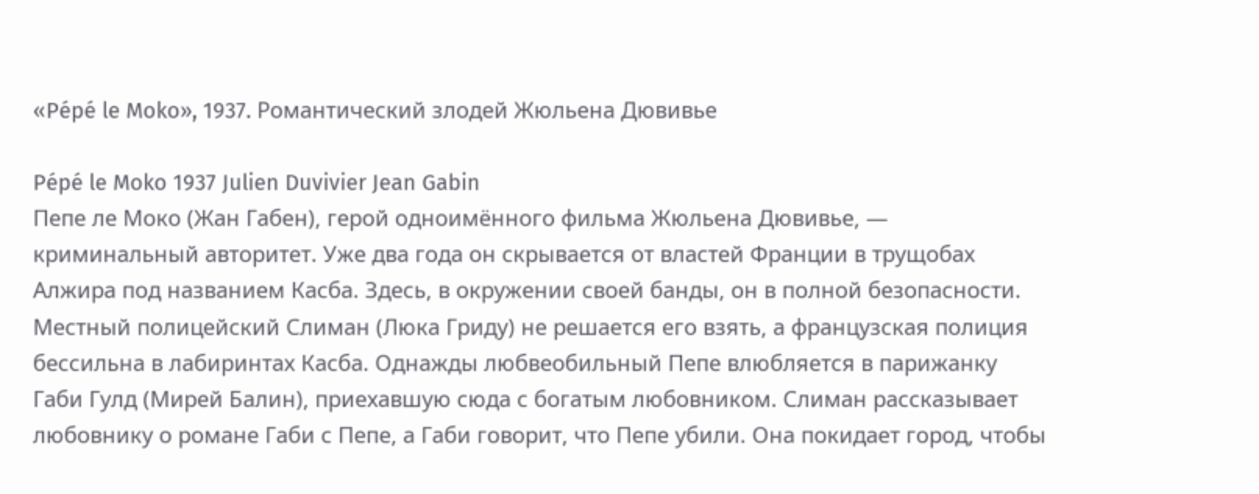«Pépé le Moko», 1937. Романтический злодей Жюльена Дювивье

Pépé le Moko 1937 Julien Duvivier Jean Gabin
Пепе ле Моко (Жан Габен), герой одноимённого фильма Жюльена Дювивье, — криминальный авторитет. Уже два года он скрывается от властей Франции в трущобах Алжира под названием Касба. Здесь, в окружении своей банды, он в полной безопасности. Местный полицейский Слиман (Люка Гриду) не решается его взять, а французская полиция бессильна в лабиринтах Касба. Однажды любвеобильный Пепе влюбляется в парижанку Габи Гулд (Мирей Балин), приехавшую сюда с богатым любовником. Слиман рассказывает любовнику о романе Габи с Пепе, а Габи говорит, что Пепе убили. Она покидает город, чтобы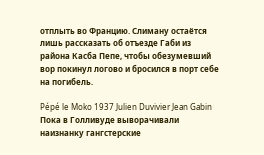отплыть во Францию. Слиману остаётся лишь рассказать об отъезде Габи из района Касба Пепе, чтобы обезумевший вор покинул логово и бросился в порт себе на погибель.

Pépé le Moko 1937 Julien Duvivier Jean Gabin
Пока в Голливуде выворачивали наизнанку гангстерские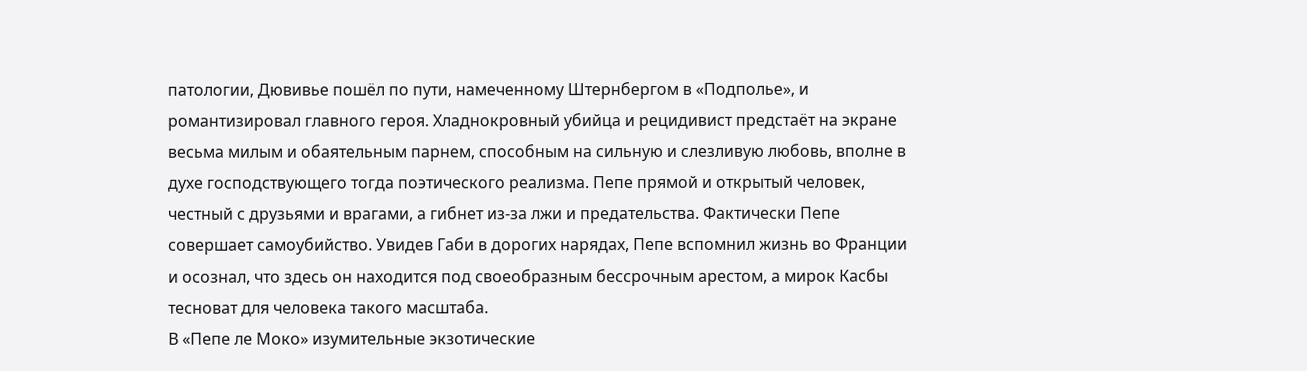патологии, Дювивье пошёл по пути, намеченному Штернбергом в «Подполье», и романтизировал главного героя. Хладнокровный убийца и рецидивист предстаёт на экране весьма милым и обаятельным парнем, способным на сильную и слезливую любовь, вполне в духе господствующего тогда поэтического реализма. Пепе прямой и открытый человек, честный с друзьями и врагами, а гибнет из-за лжи и предательства. Фактически Пепе совершает самоубийство. Увидев Габи в дорогих нарядах, Пепе вспомнил жизнь во Франции и осознал, что здесь он находится под своеобразным бессрочным арестом, а мирок Касбы тесноват для человека такого масштаба.
В «Пепе ле Моко» изумительные экзотические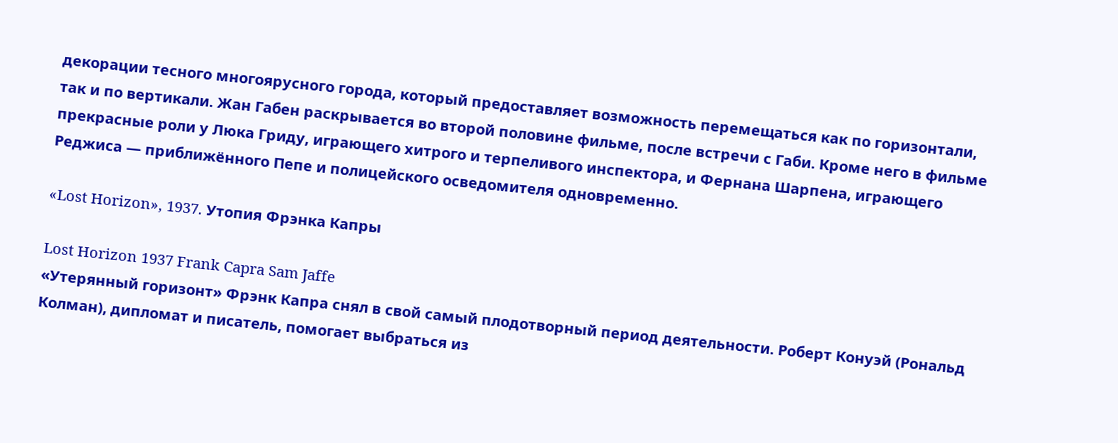декорации тесного многоярусного города, который предоставляет возможность перемещаться как по горизонтали, так и по вертикали. Жан Габен раскрывается во второй половине фильме, после встречи с Габи. Кроме него в фильме прекрасные роли у Люка Гриду, играющего хитрого и терпеливого инспектора, и Фернана Шарпена, играющего Реджиса — приближённого Пепе и полицейского осведомителя одновременно.

«Lost Horizon», 1937. Утопия Фрэнка Капры

Lost Horizon 1937 Frank Capra Sam Jaffe
«Утерянный горизонт» Фрэнк Капра снял в свой самый плодотворный период деятельности. Роберт Конуэй (Рональд Колман), дипломат и писатель, помогает выбраться из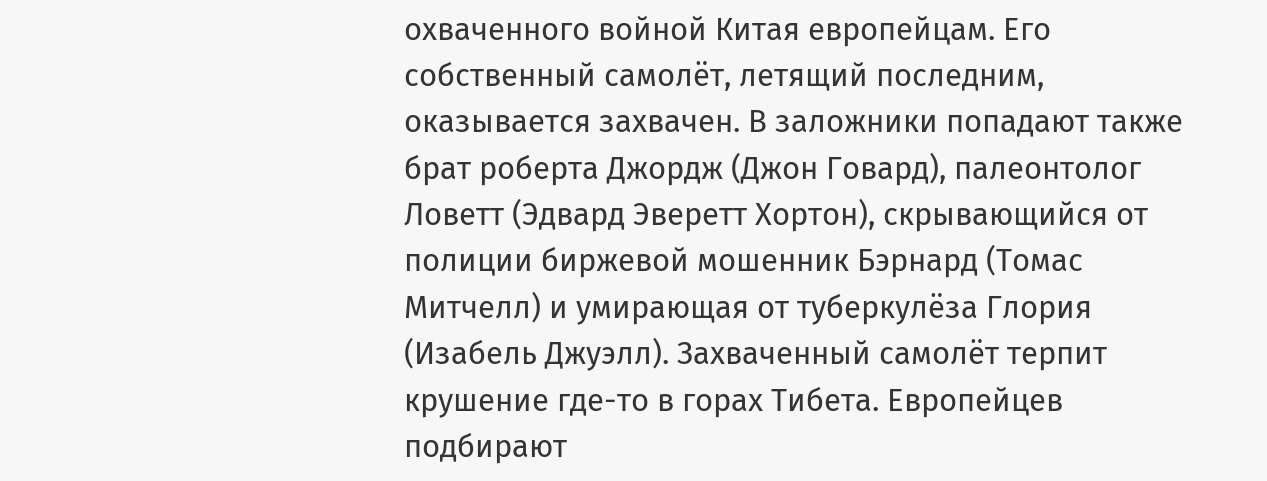охваченного войной Китая европейцам. Его собственный самолёт, летящий последним, оказывается захвачен. В заложники попадают также брат роберта Джордж (Джон Говард), палеонтолог Ловетт (Эдвард Эверетт Хортон), скрывающийся от полиции биржевой мошенник Бэрнард (Томас Митчелл) и умирающая от туберкулёза Глория (Изабель Джуэлл). Захваченный самолёт терпит крушение где-то в горах Тибета. Европейцев подбирают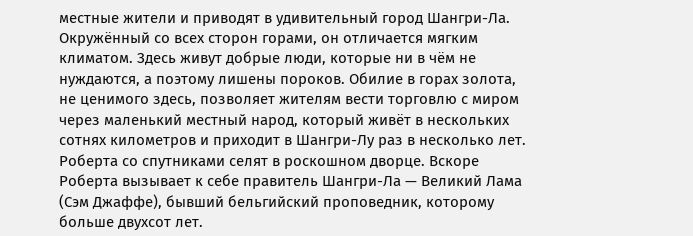местные жители и приводят в удивительный город Шангри-Ла. Окружённый со всех сторон горами, он отличается мягким климатом. Здесь живут добрые люди, которые ни в чём не нуждаются, а поэтому лишены пороков. Обилие в горах золота, не ценимого здесь, позволяет жителям вести торговлю с миром через маленький местный народ, который живёт в нескольких сотнях километров и приходит в Шангри-Лу раз в несколько лет.
Роберта со спутниками селят в роскошном дворце. Вскоре Роберта вызывает к себе правитель Шангри-Ла — Великий Лама (Сэм Джаффе), бывший бельгийский проповедник, которому больше двухсот лет.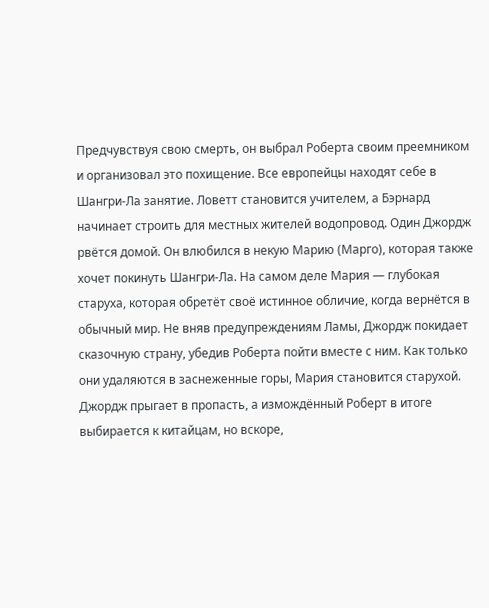Предчувствуя свою смерть, он выбрал Роберта своим преемником и организовал это похищение. Все европейцы находят себе в Шангри-Ла занятие. Ловетт становится учителем, а Бэрнард начинает строить для местных жителей водопровод. Один Джордж рвётся домой. Он влюбился в некую Марию (Марго), которая также хочет покинуть Шангри-Ла. На самом деле Мария — глубокая старуха, которая обретёт своё истинное обличие, когда вернётся в обычный мир. Не вняв предупреждениям Ламы, Джордж покидает сказочную страну, убедив Роберта пойти вместе с ним. Как только они удаляются в заснеженные горы, Мария становится старухой. Джордж прыгает в пропасть, а измождённый Роберт в итоге выбирается к китайцам, но вскоре,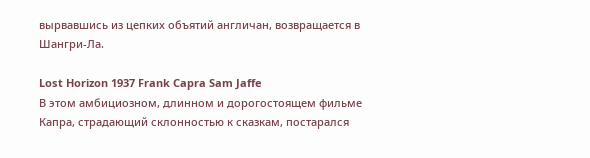вырвавшись из цепких объятий англичан, возвращается в Шангри-Ла.

Lost Horizon 1937 Frank Capra Sam Jaffe
В этом амбициозном, длинном и дорогостоящем фильме Капра, страдающий склонностью к сказкам, постарался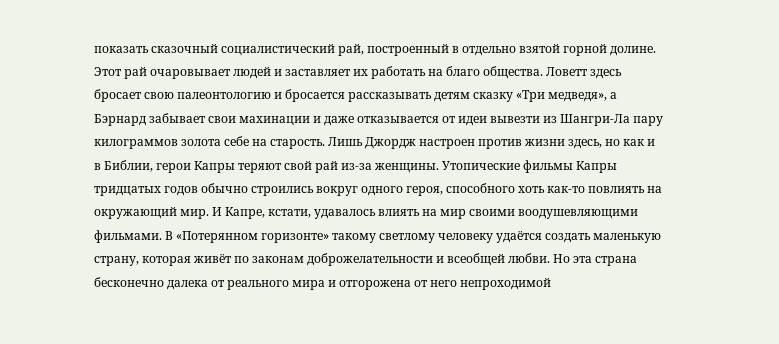показать сказочный социалистический рай, построенный в отдельно взятой горной долине. Этот рай очаровывает людей и заставляет их работать на благо общества. Ловетт здесь бросает свою палеонтологию и бросается рассказывать детям сказку «Три медведя», а Бэрнард забывает свои махинации и даже отказывается от идеи вывезти из Шангри-Ла пару килограммов золота себе на старость. Лишь Джордж настроен против жизни здесь, но как и в Библии, герои Капры теряют свой рай из-за женщины. Утопические фильмы Капры тридцатых годов обычно строились вокруг одного героя, способного хоть как-то повлиять на окружающий мир. И Капре, кстати, удавалось влиять на мир своими воодушевляющими фильмами. В «Потерянном горизонте» такому светлому человеку удаётся создать маленькую страну, которая живёт по законам доброжелательности и всеобщей любви. Но эта страна бесконечно далека от реального мира и отгорожена от него непроходимой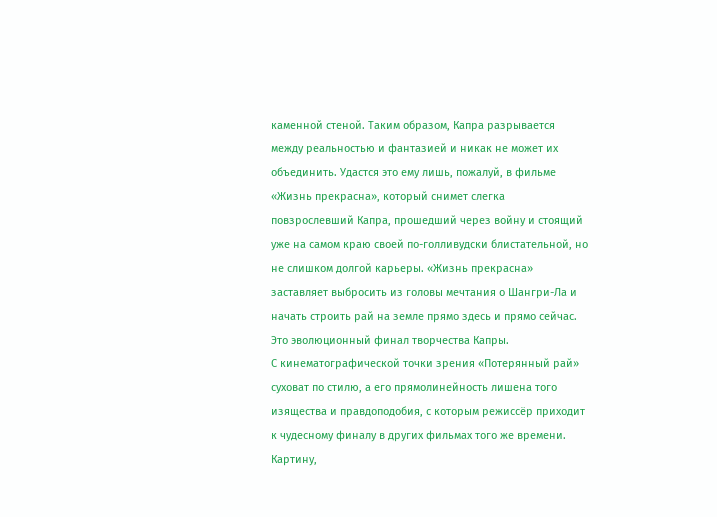каменной стеной. Таким образом, Капра разрывается между реальностью и фантазией и никак не может их объединить. Удастся это ему лишь, пожалуй, в фильме «Жизнь прекрасна», который снимет слегка повзрослевший Капра, прошедший через войну и стоящий уже на самом краю своей по-голливудски блистательной, но не слишком долгой карьеры. «Жизнь прекрасна» заставляет выбросить из головы мечтания о Шангри-Ла и начать строить рай на земле прямо здесь и прямо сейчас. Это эволюционный финал творчества Капры.
С кинематографической точки зрения «Потерянный рай» суховат по стилю, а его прямолинейность лишена того изящества и правдоподобия, с которым режиссёр приходит к чудесному финалу в других фильмах того же времени. Картину,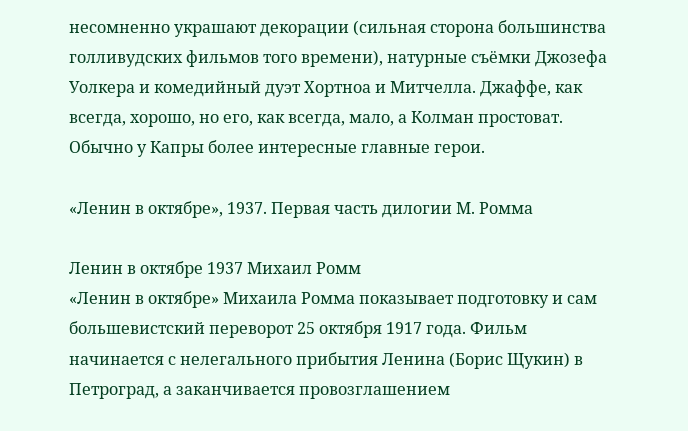несомненно украшают декорации (сильная сторона большинства голливудских фильмов того времени), натурные съёмки Джозефа Уолкера и комедийный дуэт Хортноа и Митчелла. Джаффе, как всегда, хорошо, но его, как всегда, мало, а Колман простоват. Обычно у Капры более интересные главные герои.

«Ленин в октябре», 1937. Первая часть дилогии М. Ромма

Ленин в октябре 1937 Михаил Ромм
«Ленин в октябре» Михаила Ромма показывает подготовку и сам большевистский переворот 25 октября 1917 года. Фильм начинается с нелегального прибытия Ленина (Борис Щукин) в Петроград, а заканчивается провозглашением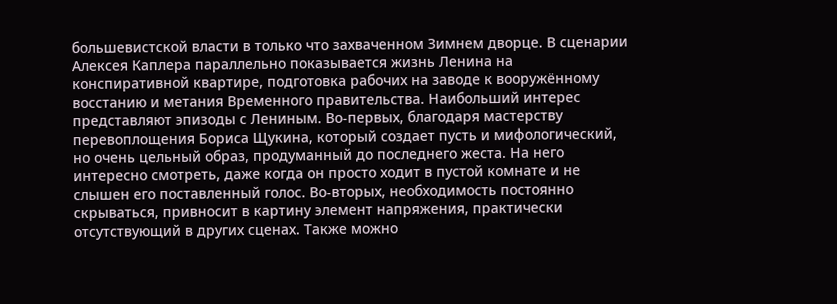большевистской власти в только что захваченном Зимнем дворце. В сценарии Алексея Каплера параллельно показывается жизнь Ленина на конспиративной квартире, подготовка рабочих на заводе к вооружённому восстанию и метания Временного правительства. Наибольший интерес представляют эпизоды с Лениным. Во-первых, благодаря мастерству перевоплощения Бориса Щукина, который создает пусть и мифологический, но очень цельный образ, продуманный до последнего жеста. На него интересно смотреть, даже когда он просто ходит в пустой комнате и не слышен его поставленный голос. Во-вторых, необходимость постоянно скрываться, привносит в картину элемент напряжения, практически отсутствующий в других сценах. Также можно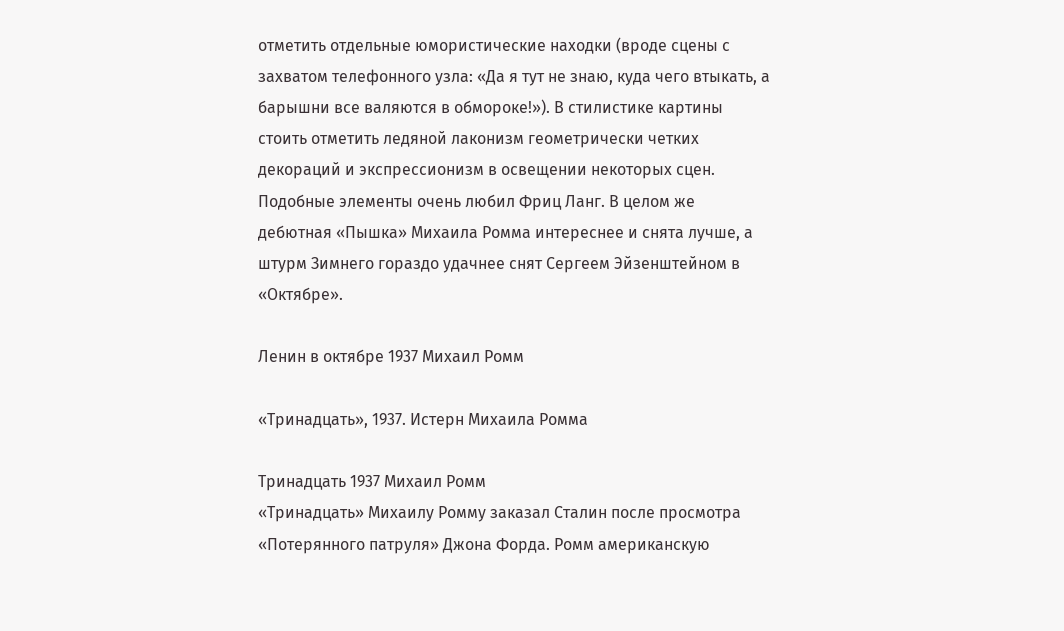отметить отдельные юмористические находки (вроде сцены с захватом телефонного узла: «Да я тут не знаю, куда чего втыкать, а барышни все валяются в обмороке!»). В стилистике картины стоить отметить ледяной лаконизм геометрически четких декораций и экспрессионизм в освещении некоторых сцен. Подобные элементы очень любил Фриц Ланг. В целом же дебютная «Пышка» Михаила Ромма интереснее и снята лучше, а штурм Зимнего гораздо удачнее снят Сергеем Эйзенштейном в «Октябре».

Ленин в октябре 1937 Михаил Ромм

«Тринадцать», 1937. Истерн Михаила Ромма

Тринадцать 1937 Михаил Ромм
«Тринадцать» Михаилу Ромму заказал Сталин после просмотра «Потерянного патруля» Джона Форда. Ромм американскую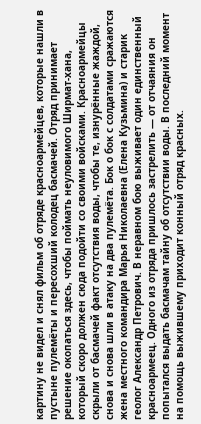картину не видел и снял фильм об отряде красноармейцев, которые нашли в пустыне пулемёты и пересохший колодец басмачей. Отряд принимает решение окопаться здесь, чтобы поймать неуловимого Ширмат-хана, который скоро должен сюда подойти со своими войсками. Красноармейцы скрыли от басмачей факт отсутствия воды, чтобы те, изнурённые жаждой, снова и снова шли в атаку на два пулемёта. Бок о бок с солдатами сражаются жена местного командира Марья Николаевна (Елена Кузьмина) и старик геолог Александр Петрович. В неравном бою выживает один единственный красноармеец. Одного из отряда пришлось застрелить — от отчаяния он попытался выдать басмачам тайну об отсутствии воды. В последний момент на помощь выжившему приходит конный отряд красных.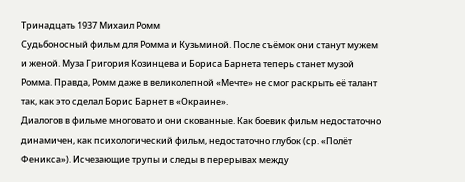Тринадцать 1937 Михаил Ромм
Судьбоносный фильм для Ромма и Кузьминой. После съёмок они станут мужем и женой. Муза Григория Козинцева и Бориса Барнета теперь станет музой Ромма. Правда, Ромм даже в великолепной «Мечте» не смог раскрыть её талант так, как это сделал Борис Барнет в «Окраине».
Диалогов в фильме многовато и они скованные. Как боевик фильм недостаточно динамичен, как психологический фильм, недостаточно глубок (ср. «Полёт Феникса»). Исчезающие трупы и следы в перерывах между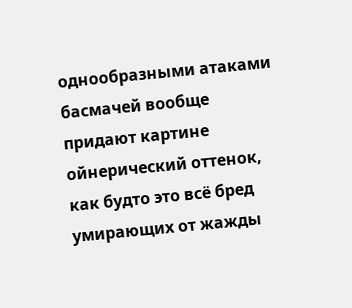однообразными атаками басмачей вообще придают картине ойнерический оттенок, как будто это всё бред умирающих от жажды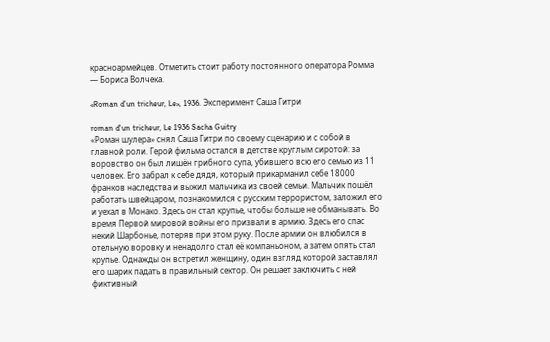красноармейцев. Отметить стоит работу постоянного оператора Ромма — Бориса Волчека.

«Roman d’un tricheur, Le», 1936. Эксперимент Саша Гитри

roman d'un tricheur, Le 1936 Sacha Guitry
«Роман шулера» снял Саша Гитри по своему сценарию и с собой в главной роли. Герой фильма остался в детстве круглым сиротой: за воровство он был лишён грибного супа, убившего всю его семью из 11 человек. Его забрал к себе дядя, который прикарманил себе 18000 франков наследства и выжил мальчика из своей семьи. Мальчик пошёл работать швейцаром, познакомился с русским террористом, заложил его и уехал в Монако. Здесь он стал крупье, чтобы больше не обманывать. Во время Первой мировой войны его призвали в армию. Здесь его спас некий Шарбонье, потеряв при этом руку. После армии он влюбился в отельную воровку и ненадолго стал её компаньоном, а затем опять стал крупье. Однажды он встретил женщину, один взгляд которой заставлял его шарик падать в правильный сектор. Он решает заключить с ней фиктивный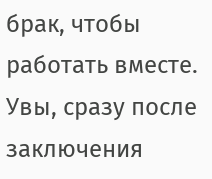брак, чтобы работать вместе. Увы, сразу после заключения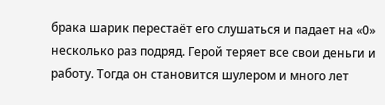брака шарик перестаёт его слушаться и падает на «0» несколько раз подряд. Герой теряет все свои деньги и работу. Тогда он становится шулером и много лет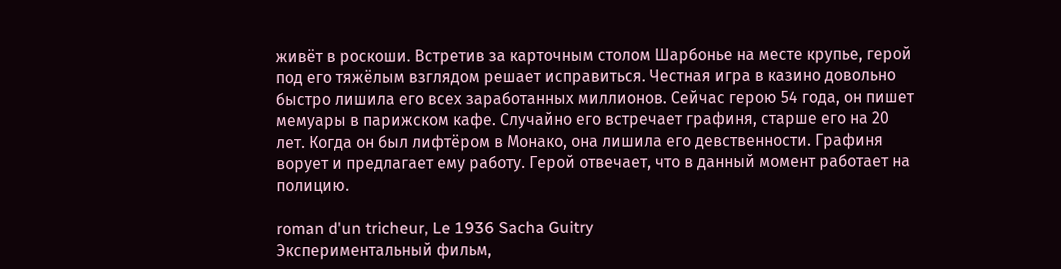живёт в роскоши. Встретив за карточным столом Шарбонье на месте крупье, герой под его тяжёлым взглядом решает исправиться. Честная игра в казино довольно быстро лишила его всех заработанных миллионов. Сейчас герою 54 года, он пишет мемуары в парижском кафе. Случайно его встречает графиня, старше его на 20 лет. Когда он был лифтёром в Монако, она лишила его девственности. Графиня ворует и предлагает ему работу. Герой отвечает, что в данный момент работает на полицию.

roman d'un tricheur, Le 1936 Sacha Guitry
Экспериментальный фильм,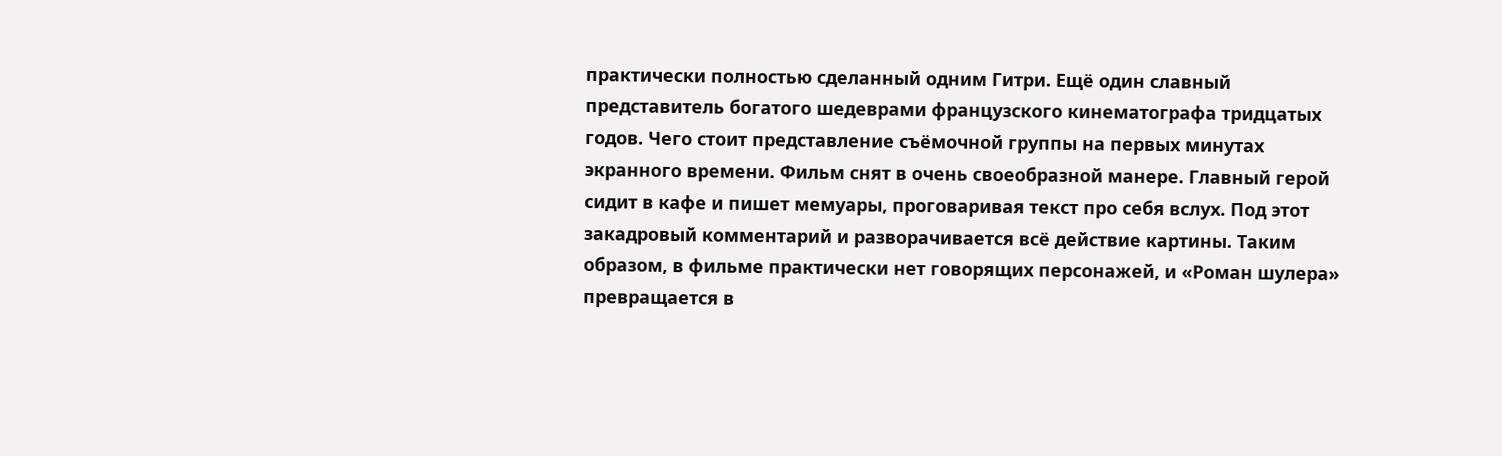практически полностью сделанный одним Гитри. Ещё один славный представитель богатого шедеврами французского кинематографа тридцатых годов. Чего стоит представление съёмочной группы на первых минутах экранного времени. Фильм снят в очень своеобразной манере. Главный герой сидит в кафе и пишет мемуары, проговаривая текст про себя вслух. Под этот закадровый комментарий и разворачивается всё действие картины. Таким образом, в фильме практически нет говорящих персонажей, и «Роман шулера» превращается в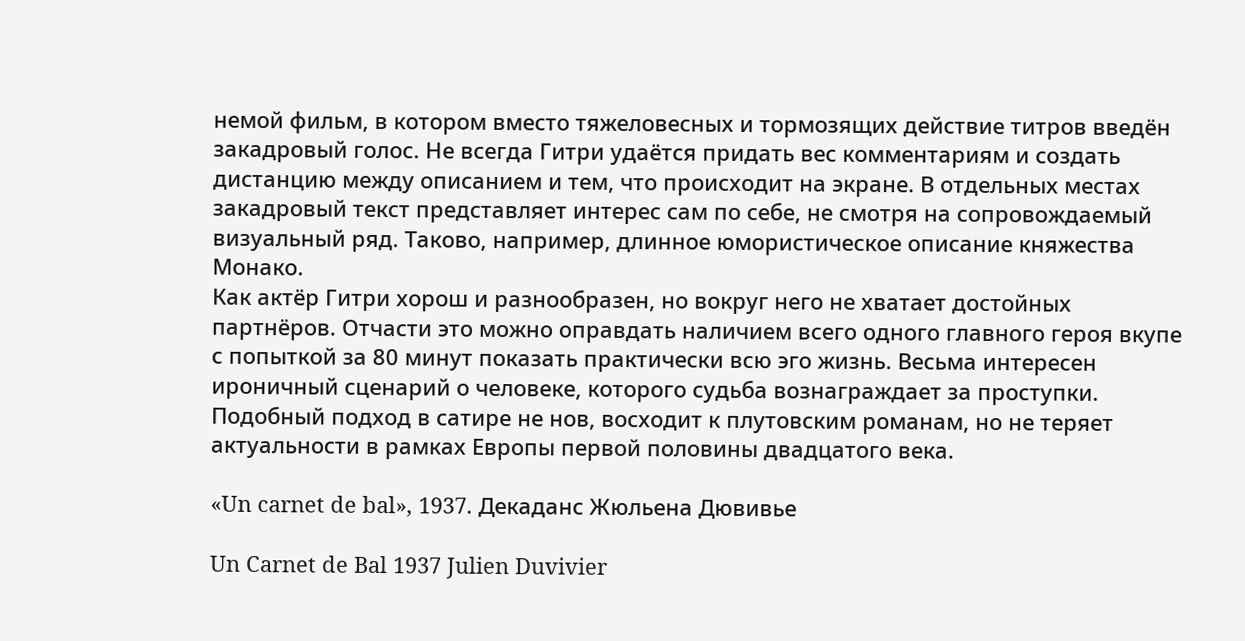немой фильм, в котором вместо тяжеловесных и тормозящих действие титров введён закадровый голос. Не всегда Гитри удаётся придать вес комментариям и создать дистанцию между описанием и тем, что происходит на экране. В отдельных местах закадровый текст представляет интерес сам по себе, не смотря на сопровождаемый визуальный ряд. Таково, например, длинное юмористическое описание княжества Монако.
Как актёр Гитри хорош и разнообразен, но вокруг него не хватает достойных партнёров. Отчасти это можно оправдать наличием всего одного главного героя вкупе с попыткой за 80 минут показать практически всю эго жизнь. Весьма интересен ироничный сценарий о человеке, которого судьба вознаграждает за проступки. Подобный подход в сатире не нов, восходит к плутовским романам, но не теряет актуальности в рамках Европы первой половины двадцатого века.

«Un carnet de bal», 1937. Декаданс Жюльена Дювивье

Un Carnet de Bal 1937 Julien Duvivier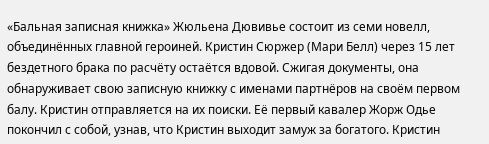«Бальная записная книжка» Жюльена Дювивье состоит из семи новелл, объединённых главной героиней. Кристин Сюржер (Мари Белл) через 15 лет бездетного брака по расчёту остаётся вдовой. Сжигая документы, она обнаруживает свою записную книжку с именами партнёров на своём первом балу. Кристин отправляется на их поиски. Её первый кавалер Жорж Одье покончил с собой, узнав, что Кристин выходит замуж за богатого. Кристин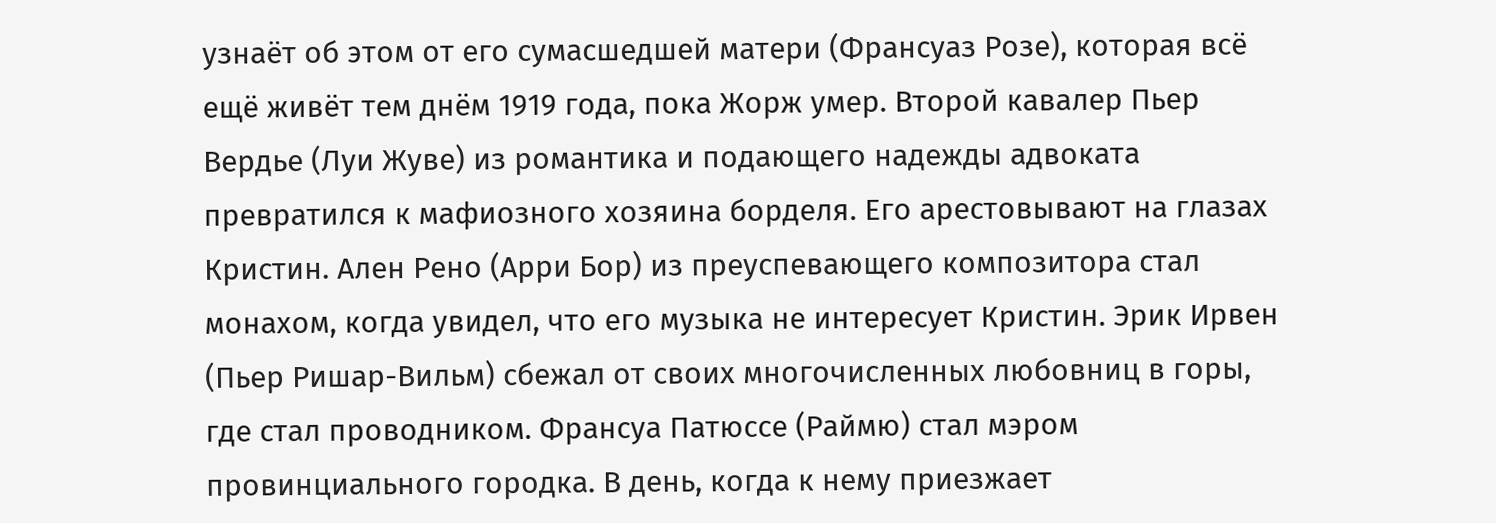узнаёт об этом от его сумасшедшей матери (Франсуаз Розе), которая всё ещё живёт тем днём 1919 года, пока Жорж умер. Второй кавалер Пьер Вердье (Луи Жуве) из романтика и подающего надежды адвоката превратился к мафиозного хозяина борделя. Его арестовывают на глазах Кристин. Ален Рено (Арри Бор) из преуспевающего композитора стал монахом, когда увидел, что его музыка не интересует Кристин. Эрик Ирвен (Пьер Ришар-Вильм) сбежал от своих многочисленных любовниц в горы, где стал проводником. Франсуа Патюссе (Раймю) стал мэром провинциального городка. В день, когда к нему приезжает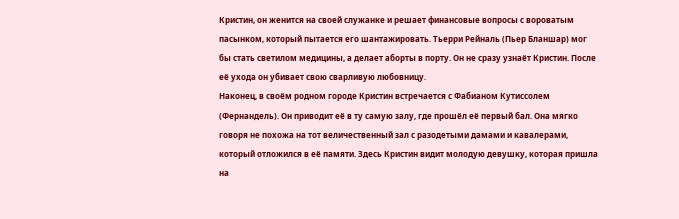Кристин, он женится на своей служанке и решает финансовые вопросы с вороватым пасынком, который пытается его шантажировать. Тьерри Рейналь (Пьер Бланшар) мог бы стать светилом медицины, а делает аборты в порту. Он не сразу узнаёт Кристин. После её ухода он убивает свою сварливую любовницу.
Наконец, в своём родном городе Кристин встречается с Фабианом Кутиссолем (Фернандель). Он приводит её в ту самую залу, где прошёл её первый бал. Она мягко говоря не похожа на тот величественный зал с разодетыми дамами и кавалерами, который отложился в её памяти. Здесь Кристин видит молодую девушку, которая пришла на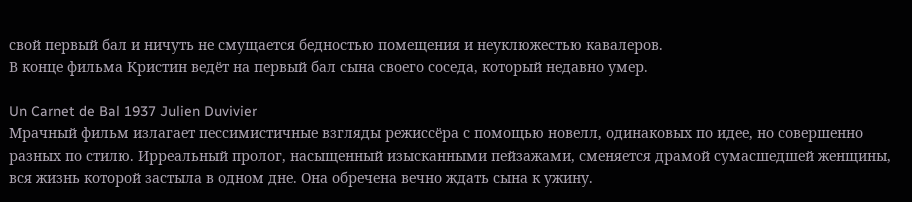свой первый бал и ничуть не смущается бедностью помещения и неуклюжестью кавалеров.
В конце фильма Кристин ведёт на первый бал сына своего соседа, который недавно умер.

Un Carnet de Bal 1937 Julien Duvivier
Мрачный фильм излагает пессимистичные взгляды режиссёра с помощью новелл, одинаковых по идее, но совершенно разных по стилю. Ирреальный пролог, насыщенный изысканными пейзажами, сменяется драмой сумасшедшей женщины, вся жизнь которой застыла в одном дне. Она обречена вечно ждать сына к ужину.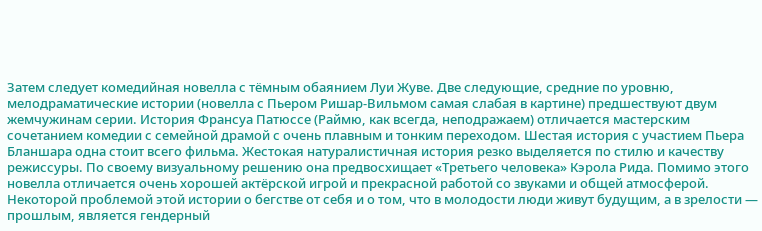Затем следует комедийная новелла с тёмным обаянием Луи Жуве. Две следующие, средние по уровню, мелодраматические истории (новелла с Пьером Ришар-Вильмом самая слабая в картине) предшествуют двум жемчужинам серии. История Франсуа Патюссе (Раймю, как всегда, неподражаем) отличается мастерским сочетанием комедии с семейной драмой с очень плавным и тонким переходом. Шестая история с участием Пьера Бланшара одна стоит всего фильма. Жестокая натуралистичная история резко выделяется по стилю и качеству режиссуры. По своему визуальному решению она предвосхищает «Третьего человека» Кэрола Рида. Помимо этого новелла отличается очень хорошей актёрской игрой и прекрасной работой со звуками и общей атмосферой.
Некоторой проблемой этой истории о бегстве от себя и о том, что в молодости люди живут будущим, а в зрелости — прошлым, является гендерный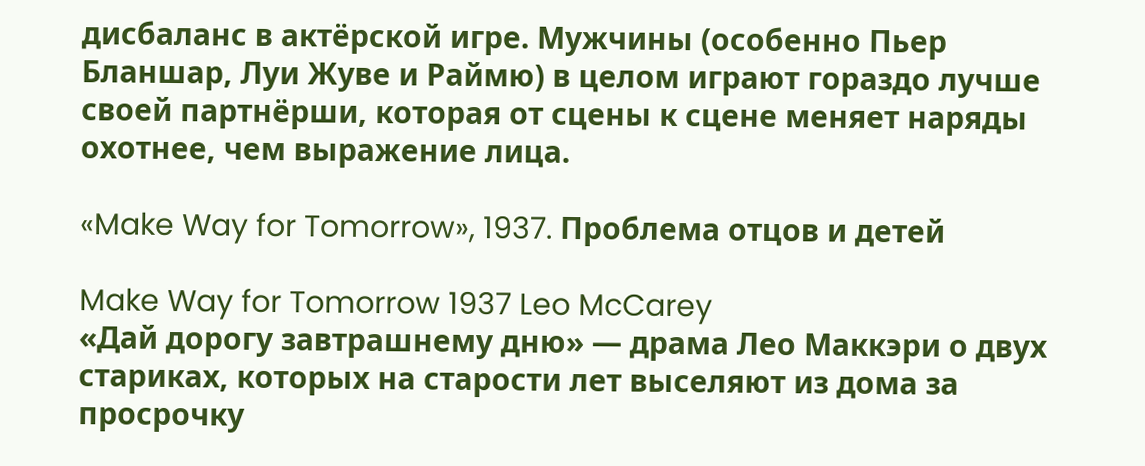дисбаланс в актёрской игре. Мужчины (особенно Пьер Бланшар, Луи Жуве и Раймю) в целом играют гораздо лучше своей партнёрши, которая от сцены к сцене меняет наряды охотнее, чем выражение лица.

«Make Way for Tomorrow», 1937. Проблема отцов и детей

Make Way for Tomorrow 1937 Leo McCarey
«Дай дорогу завтрашнему дню» — драма Лео Маккэри о двух стариках, которых на старости лет выселяют из дома за просрочку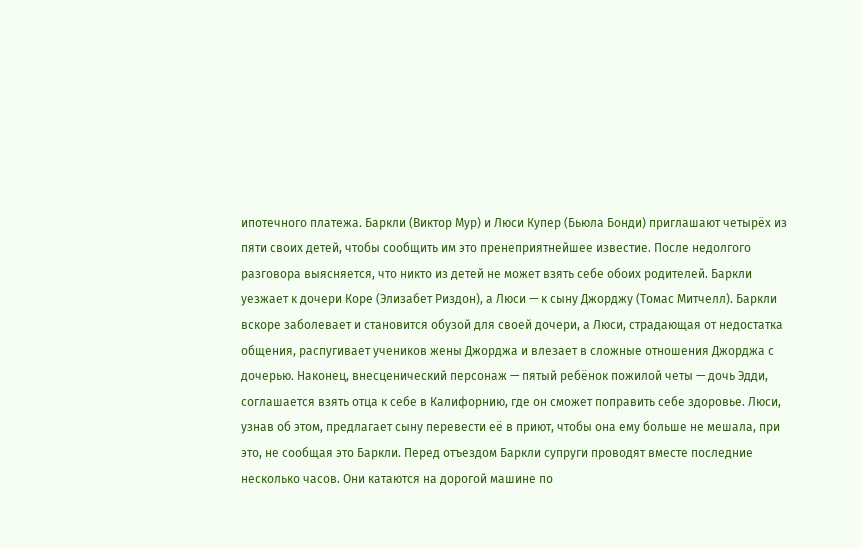ипотечного платежа. Баркли (Виктор Мур) и Люси Купер (Бьюла Бонди) приглашают четырёх из пяти своих детей, чтобы сообщить им это пренеприятнейшее известие. После недолгого разговора выясняется, что никто из детей не может взять себе обоих родителей. Баркли уезжает к дочери Коре (Элизабет Риздон), а Люси — к сыну Джорджу (Томас Митчелл). Баркли вскоре заболевает и становится обузой для своей дочери, а Люси, страдающая от недостатка общения, распугивает учеников жены Джорджа и влезает в сложные отношения Джорджа с дочерью. Наконец, внесценический персонаж — пятый ребёнок пожилой четы — дочь Эдди, соглашается взять отца к себе в Калифорнию, где он сможет поправить себе здоровье. Люси, узнав об этом, предлагает сыну перевести её в приют, чтобы она ему больше не мешала, при это, не сообщая это Баркли. Перед отъездом Баркли супруги проводят вместе последние несколько часов. Они катаются на дорогой машине по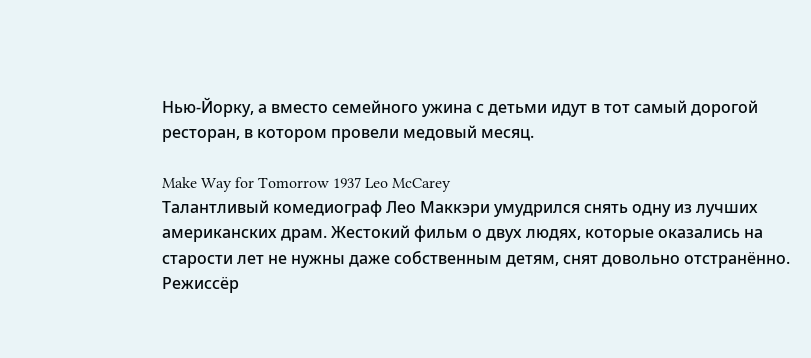Нью-Йорку, а вместо семейного ужина с детьми идут в тот самый дорогой ресторан, в котором провели медовый месяц.

Make Way for Tomorrow 1937 Leo McCarey
Талантливый комедиограф Лео Маккэри умудрился снять одну из лучших американских драм. Жестокий фильм о двух людях, которые оказались на старости лет не нужны даже собственным детям, снят довольно отстранённо. Режиссёр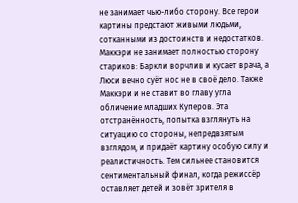не занимает чью-либо сторону. Все герои картины предстают живыми людьми, сотканными из достоинств и недостатков. Маккэри не занимает полностью сторону стариков: Баркли ворчлив и кусает врача, а Люси вечно суёт нос не в своё дело. Также Маккэри и не ставит во главу угла обличение младших Куперов. Эта отстранённость, попытка взглянуть на ситуацию со стороны, непредвзятым взглядом, и придаёт картину особую силу и реалистичность. Тем сильнее становится сентиментальный финал, когда режиссёр оставляет детей и зовёт зрителя в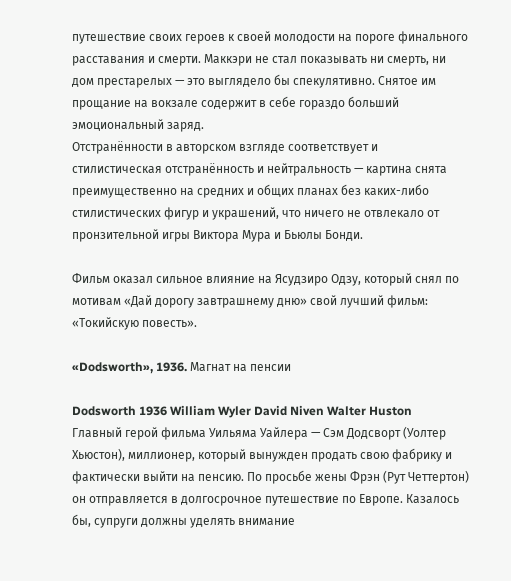путешествие своих героев к своей молодости на пороге финального расставания и смерти. Маккэри не стал показывать ни смерть, ни дом престарелых — это выглядело бы спекулятивно. Снятое им прощание на вокзале содержит в себе гораздо больший эмоциональный заряд.
Отстранённости в авторском взгляде соответствует и стилистическая отстранённость и нейтральность — картина снята преимущественно на средних и общих планах без каких-либо стилистических фигур и украшений, что ничего не отвлекало от пронзительной игры Виктора Мура и Бьюлы Бонди.

Фильм оказал сильное влияние на Ясудзиро Одзу, который снял по мотивам «Дай дорогу завтрашнему дню» свой лучший фильм: «Токийскую повесть».

«Dodsworth», 1936. Магнат на пенсии

Dodsworth 1936 William Wyler David Niven Walter Huston
Главный герой фильма Уильяма Уайлера — Сэм Додсворт (Уолтер Хьюстон), миллионер, который вынужден продать свою фабрику и фактически выйти на пенсию. По просьбе жены Фрэн (Рут Четтертон) он отправляется в долгосрочное путешествие по Европе. Казалось бы, супруги должны уделять внимание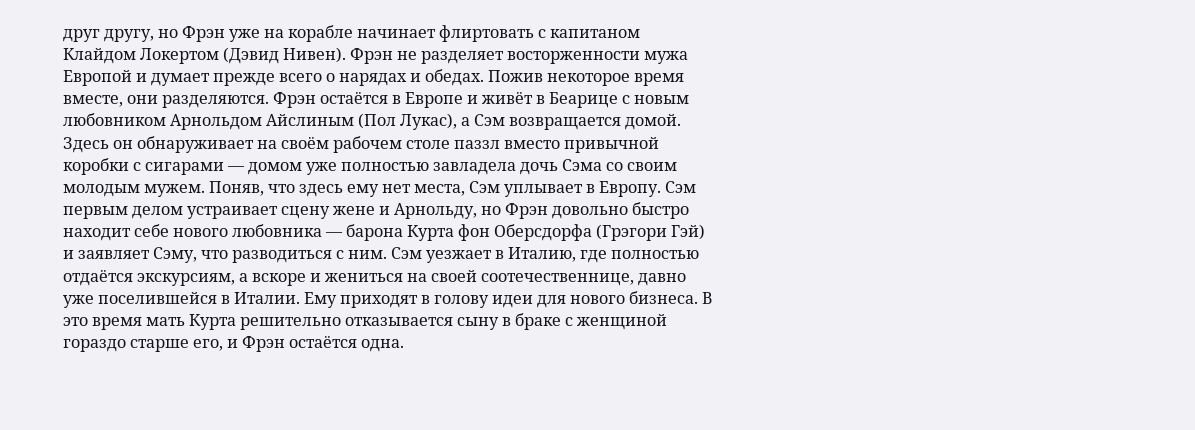друг другу, но Фрэн уже на корабле начинает флиртовать с капитаном Клайдом Локертом (Дэвид Нивен). Фрэн не разделяет восторженности мужа Европой и думает прежде всего о нарядах и обедах. Пожив некоторое время вместе, они разделяются. Фрэн остаётся в Европе и живёт в Беарице с новым любовником Арнольдом Айслиным (Пол Лукас), а Сэм возвращается домой. Здесь он обнаруживает на своём рабочем столе паззл вместо привычной коробки с сигарами — домом уже полностью завладела дочь Сэма со своим молодым мужем. Поняв, что здесь ему нет места, Сэм уплывает в Европу. Сэм первым делом устраивает сцену жене и Арнольду, но Фрэн довольно быстро находит себе нового любовника — барона Курта фон Оберсдорфа (Грэгори Гэй) и заявляет Сэму, что разводиться с ним. Сэм уезжает в Италию, где полностью отдаётся экскурсиям, а вскоре и жениться на своей соотечественнице, давно уже поселившейся в Италии. Ему приходят в голову идеи для нового бизнеса. В это время мать Курта решительно отказывается сыну в браке с женщиной гораздо старше его, и Фрэн остаётся одна.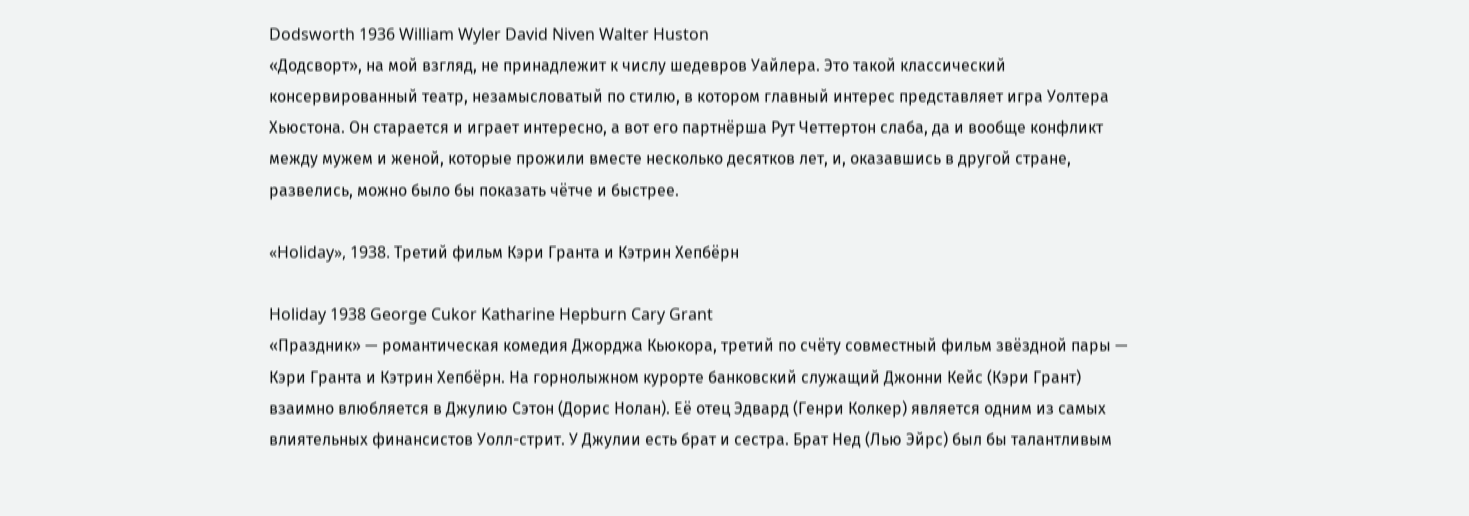Dodsworth 1936 William Wyler David Niven Walter Huston
«Додсворт», на мой взгляд, не принадлежит к числу шедевров Уайлера. Это такой классический консервированный театр, незамысловатый по стилю, в котором главный интерес представляет игра Уолтера Хьюстона. Он старается и играет интересно, а вот его партнёрша Рут Четтертон слаба, да и вообще конфликт между мужем и женой, которые прожили вместе несколько десятков лет, и, оказавшись в другой стране, развелись, можно было бы показать чётче и быстрее.

«Holiday», 1938. Третий фильм Кэри Гранта и Кэтрин Хепбёрн

Holiday 1938 George Cukor Katharine Hepburn Cary Grant
«Праздник» — романтическая комедия Джорджа Кьюкора, третий по счёту совместный фильм звёздной пары — Кэри Гранта и Кэтрин Хепбёрн. На горнолыжном курорте банковский служащий Джонни Кейс (Кэри Грант) взаимно влюбляется в Джулию Сэтон (Дорис Нолан). Её отец Эдвард (Генри Колкер) является одним из самых влиятельных финансистов Уолл-стрит. У Джулии есть брат и сестра. Брат Нед (Лью Эйрс) был бы талантливым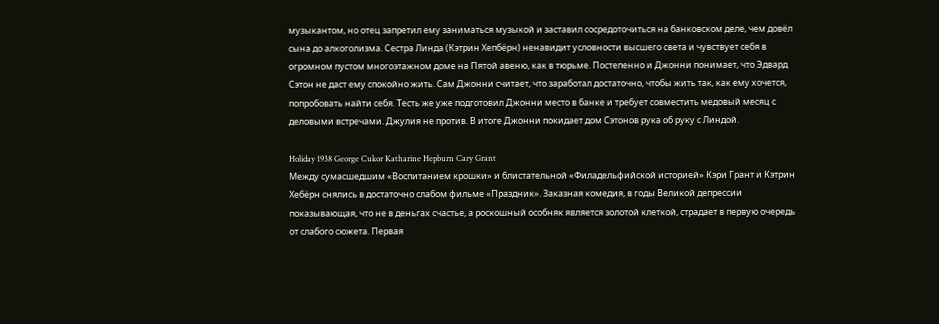музыкантом, но отец запретил ему заниматься музыкой и заставил сосредоточиться на банковском деле, чем довёл сына до алкоголизма. Сестра Линда (Кэтрин Хепбёрн) ненавидит условности высшего света и чувствует себя в огромном пустом многоэтажном доме на Пятой авеню, как в тюрьме. Постепенно и Джонни понимает, что Эдвард Сэтон не даст ему спокойно жить. Сам Джонни считает, что заработал достаточно, чтобы жить так, как ему хочется, попробовать найти себя. Тесть же уже подготовил Джонни место в банке и требует совместить медовый месяц с деловыми встречами. Джулия не против. В итоге Джонни покидает дом Сэтонов рука об руку с Линдой.

Holiday 1938 George Cukor Katharine Hepburn Cary Grant
Между сумасшедшим «Воспитанием крошки» и блистательной «Филадельфийской историей» Кэри Грант и Кэтрин Хебёрн снялись в достаточно слабом фильме «Праздник». Заказная комедия, в годы Великой депрессии показывающая, что не в деньгах счастье, а роскошный особняк является золотой клеткой, страдает в первую очередь от слабого сюжета. Первая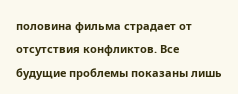половина фильма страдает от отсутствия конфликтов. Все будущие проблемы показаны лишь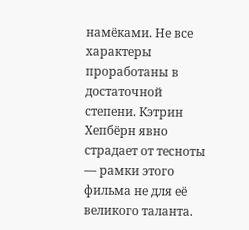намёками. Не все характеры проработаны в достаточной степени. Кэтрин Хепбёрн явно страдает от тесноты — рамки этого фильма не для её великого таланта.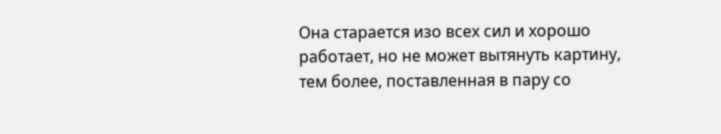Она старается изо всех сил и хорошо работает, но не может вытянуть картину, тем более, поставленная в пару со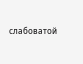слабоватой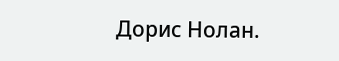Дорис Нолан.